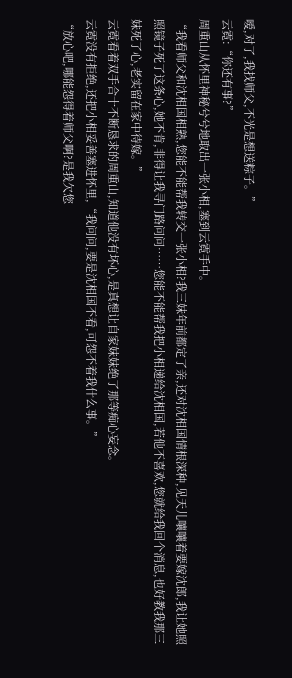嗳,对了,我找师父,不光是想送粽子。”
云霓:“你还有事?”
周重山从怀里神秘兮兮地取出一张小相,塞到云霓手中。
“我看师父和沈相国相熟,您能不能帮我转交一张小相?我三妹年前都定了亲,还对沈相国情根深种,见天儿嚷嚷着要嫁沈郎,我让她照照镜子死了这条心,她不肯,非得让我寻门路问问……您能不能帮我把小相递给沈相国,若他不喜欢,您就给我回个消息,也好教我那三妹死了心,老实留在家中待嫁。”
云霓看着双手合十不断恳求的周重山,知道他没有坏心,是真想让自家妹妹绝了那等痴心妄念。
云霓没有拒绝,还把小相妥善塞进怀里,“我问问,要是沈相国不看,可怨不着我什么事。”
“放心吧,哪能怨得着师父啊?是我欠您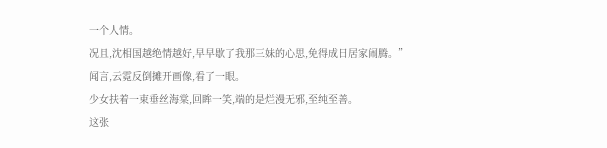一个人情。
况且,沈相国越绝情越好,早早歇了我那三妹的心思,免得成日居家闹腾。”
闻言,云霓反倒摊开画像,看了一眼。
少女扶着一束垂丝海棠,回眸一笑,端的是烂漫无邪,至纯至善。
这张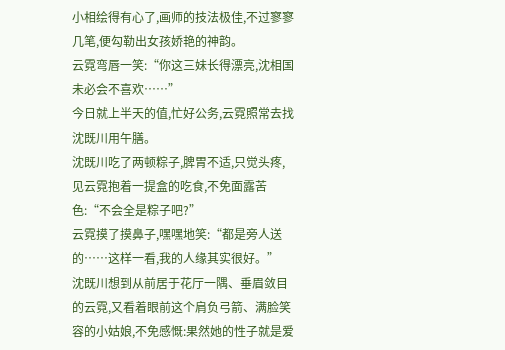小相绘得有心了,画师的技法极佳,不过寥寥几笔,便勾勒出女孩娇艳的神韵。
云霓弯唇一笑:“你这三妹长得漂亮,沈相国未必会不喜欢……”
今日就上半天的值,忙好公务,云霓照常去找沈既川用午膳。
沈既川吃了两顿粽子,脾胃不适,只觉头疼,见云霓抱着一提盒的吃食,不免面露苦色:“不会全是粽子吧?”
云霓摸了摸鼻子,嘿嘿地笑:“都是旁人送的……这样一看,我的人缘其实很好。”
沈既川想到从前居于花厅一隅、垂眉敛目的云霓,又看着眼前这个肩负弓箭、满脸笑容的小姑娘,不免感慨:果然她的性子就是爱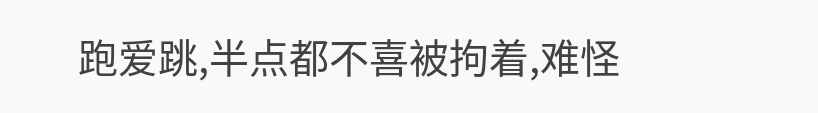跑爱跳,半点都不喜被拘着,难怪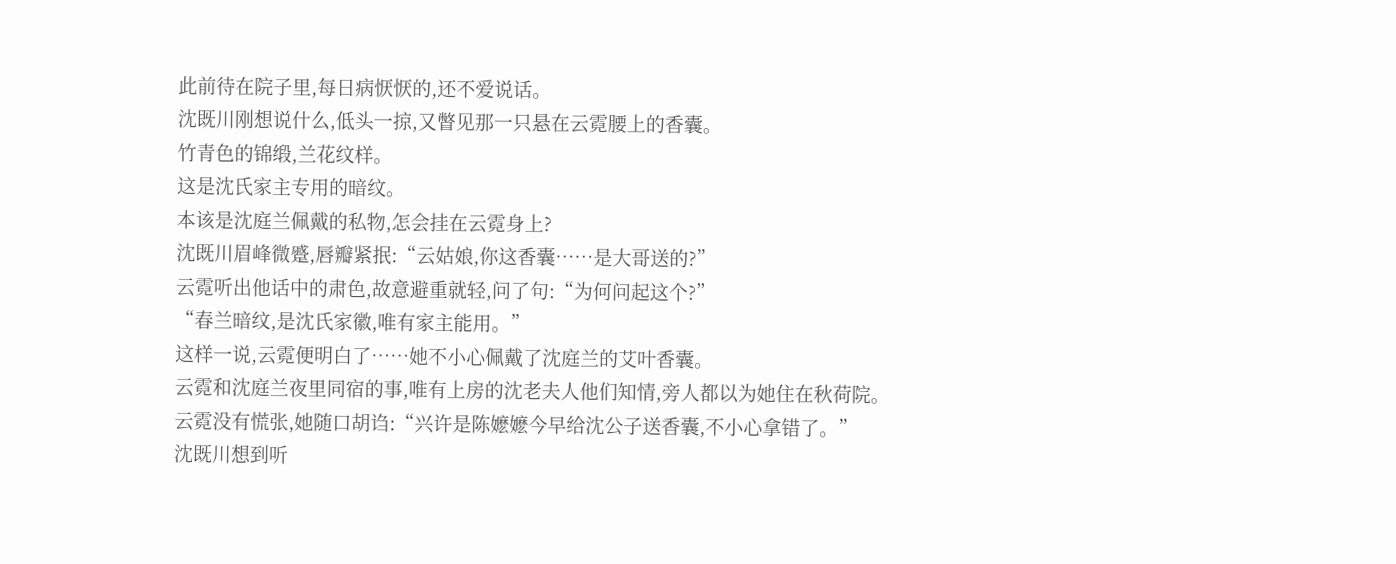此前待在院子里,每日病恹恹的,还不爱说话。
沈既川刚想说什么,低头一掠,又瞥见那一只悬在云霓腰上的香囊。
竹青色的锦缎,兰花纹样。
这是沈氏家主专用的暗纹。
本该是沈庭兰佩戴的私物,怎会挂在云霓身上?
沈既川眉峰微蹙,唇瓣紧抿:“云姑娘,你这香囊……是大哥送的?”
云霓听出他话中的肃色,故意避重就轻,问了句:“为何问起这个?”
“春兰暗纹,是沈氏家徽,唯有家主能用。”
这样一说,云霓便明白了……她不小心佩戴了沈庭兰的艾叶香囊。
云霓和沈庭兰夜里同宿的事,唯有上房的沈老夫人他们知情,旁人都以为她住在秋荷院。
云霓没有慌张,她随口胡诌:“兴许是陈嬷嬷今早给沈公子送香囊,不小心拿错了。”
沈既川想到听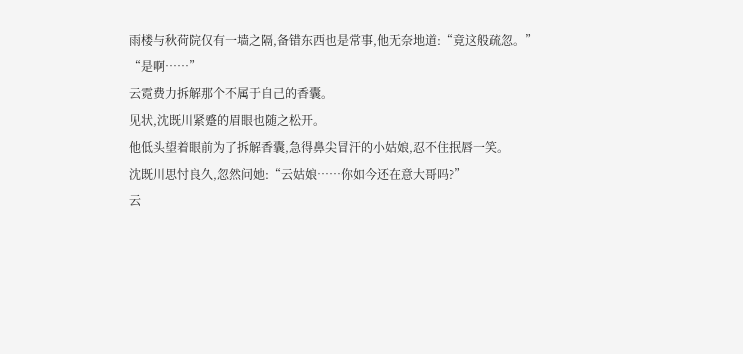雨楼与秋荷院仅有一墙之隔,备错东西也是常事,他无奈地道:“竟这般疏忽。”
“是啊……”
云霓费力拆解那个不属于自己的香囊。
见状,沈既川紧蹙的眉眼也随之松开。
他低头望着眼前为了拆解香囊,急得鼻尖冒汗的小姑娘,忍不住抿唇一笑。
沈既川思忖良久,忽然问她:“云姑娘……你如今还在意大哥吗?”
云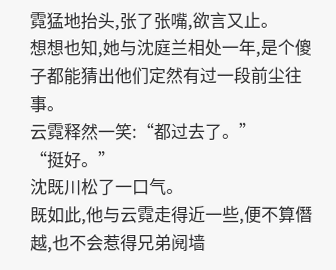霓猛地抬头,张了张嘴,欲言又止。
想想也知,她与沈庭兰相处一年,是个傻子都能猜出他们定然有过一段前尘往事。
云霓释然一笑:“都过去了。”
“挺好。”
沈既川松了一口气。
既如此,他与云霓走得近一些,便不算僭越,也不会惹得兄弟阋墙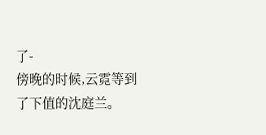了-
傍晚的时候,云霓等到了下值的沈庭兰。